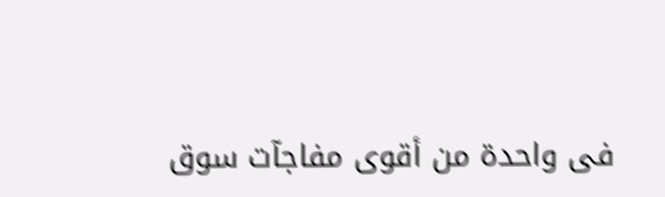فى واحدة من أقوى مفاجآت سوق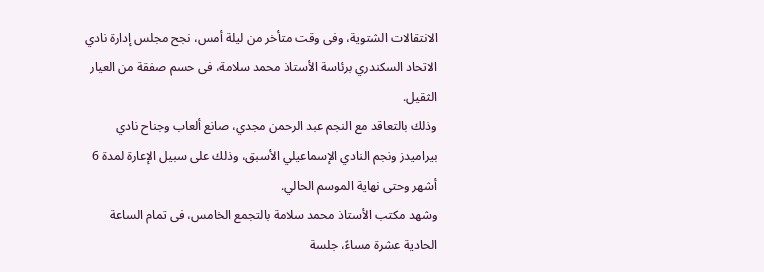الانتقالات الشتوية، وفى وقت متأخر من ليلة أمس، نجح مجلس إدارة نادي الاتحاد السكندري برئاسة الأستاذ محمد سلامة، فى حسم صفقة من العيار الثقيل.
وذلك بالتعاقد مع النجم عبد الرحمن مجدي، صانع ألعاب وجناح نادي بيراميدز ونجم النادي الإسماعيلي الأسبق، وذلك على سبيل الإعارة لمدة 6 أشهر وحتى نهاية الموسم الحالي.
وشهد مكتب الأستاذ محمد سلامة بالتجمع الخامس، فى تمام الساعة الحادية عشرة مساءً، جلسة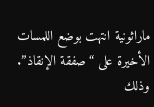ماراثونية انتهت بوضع اللمسات الأخيرة على “صفقة الإنقاذ”.
وذلك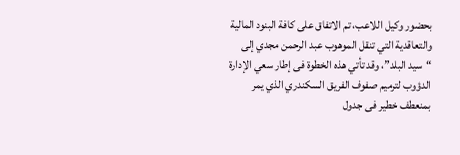بحضور وكيل اللاعب، تم الاتفاق على كافة البنود المالية والتعاقدية التي تنقل الموهوب عبد الرحمن مجدي إلى “سيد البلد”، وقد تأتي هذه الخطوة فى إطار سعي الإدارة الدؤوب لترميم صفوف الفريق السكندري الذي يمر بمنعطف خطير فى جدول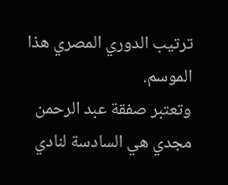ترتيب الدوري المصري هذا الموسم.
وتعتبر صفقة عبد الرحمن مجدي هي السادسة لنادي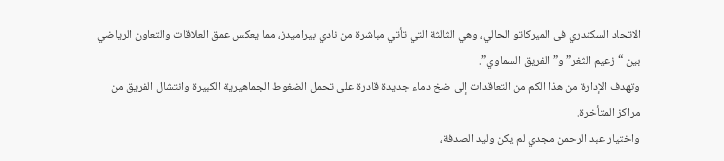الاتحاد السكندري فى الميركاتو الحالي، وهي الثالثة التي تأتي مباشرة من نادي بيراميدز، مما يعكس عمق العلاقات والتعاون الرياضي بين “زعيم الثغر” و”الفريق السماوي”.
وتهدف الإدارة من هذا الكم من التعاقدات إلى ضخ دماء جديدة قادرة على تحمل الضغوط الجماهيرية الكبيرة وانتشال الفريق من مراكز المتأخرة.
واختيار عبد الرحمن مجدي لم يكن وليد الصدفة،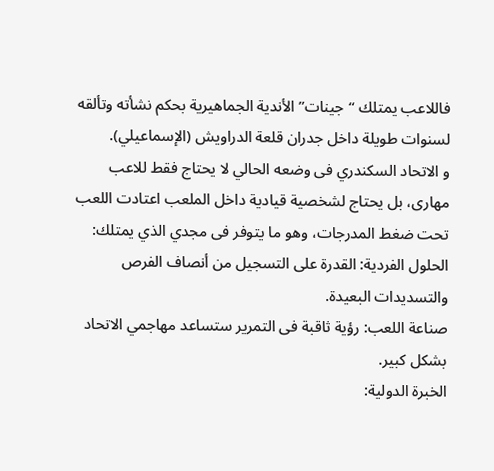فاللاعب يمتلك “جينات” الأندية الجماهيرية بحكم نشأته وتألقه لسنوات طويلة داخل جدران قلعة الدراويش (الإسماعيلي).
و الاتحاد السكندري فى وضعه الحالي لا يحتاج فقط للاعب مهارى، بل يحتاج لشخصية قيادية داخل الملعب اعتادت اللعب تحت ضغط المدرجات، وهو ما يتوفر فى مجدي الذي يمتلك:
الحلول الفردية: القدرة على التسجيل من أنصاف الفرص والتسديدات البعيدة.
صناعة اللعب: رؤية ثاقبة فى التمرير ستساعد مهاجمي الاتحاد بشكل كبير.
الخبرة الدولية: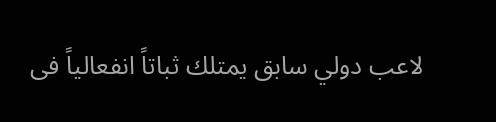لاعب دولي سابق يمتلك ثباتاً انفعالياً فى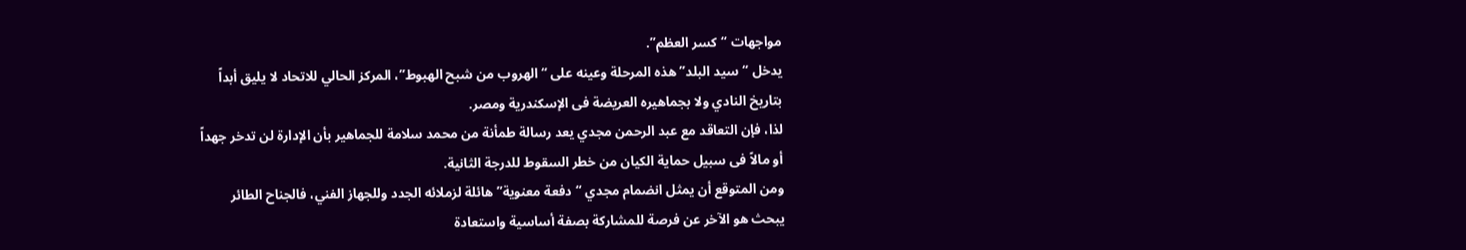مواجهات “كسر العظم”.
يدخل “سيد البلد” هذه المرحلة وعينه على “الهروب من شبح الهبوط”، المركز الحالي للاتحاد لا يليق أبداً بتاريخ النادي ولا بجماهيره العريضة فى الإسكندرية ومصر.
لذا، فإن التعاقد مع عبد الرحمن مجدي يعد رسالة طمأنة من محمد سلامة للجماهير بأن الإدارة لن تدخر جهداً أو مالاً فى سبيل حماية الكيان من خطر السقوط للدرجة الثانية.
ومن المتوقع أن يمثل انضمام مجدي “دفعة معنوية” هائلة لزملائه الجدد وللجهاز الفني، فالجناح الطائر يبحث هو الآخر عن فرصة للمشاركة بصفة أساسية واستعادة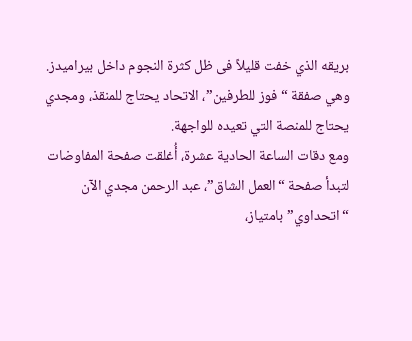بريقه الذي خفت قليلاً فى ظل كثرة النجوم داخل بيراميدز.
وهي صفقة “فوز للطرفين”، الاتحاد يحتاج للمنقذ، ومجدي يحتاج للمنصة التي تعيده للواجهة.
ومع دقات الساعة الحادية عشرة، أُغلقت صفحة المفاوضات لتبدأ صفحة “العمل الشاق”، عبد الرحمن مجدي الآن “اتحداوي” بامتياز،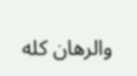والرهان كله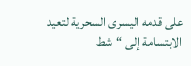على قدمه اليسرى السحرية لتعيد الابتسامة إلى “شط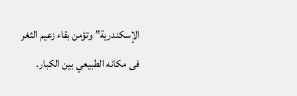الإسكندرية” وتؤمن بقاء زعيم الثغر فى مكانه الطبيعي بين الكبار.